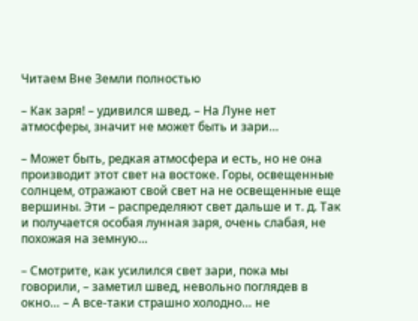Читаем Вне Земли полностью

– Как заря! – удивился швед. – На Луне нет атмосферы, значит не может быть и зари…

– Может быть, редкая атмосфера и есть, но не она производит этот свет на востоке. Горы, освещенные солнцем, отражают свой свет на не освещенные еще вершины. Эти – распределяют свет дальше и т. д. Так и получается особая лунная заря, очень слабая, не похожая на земную…

– Смотрите, как усилился свет зари, пока мы говорили, – заметил швед, невольно поглядев в окно… – А все-таки страшно холодно… не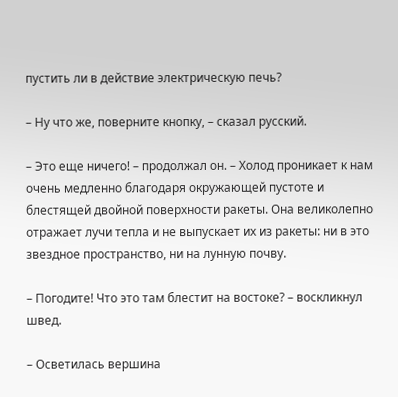пустить ли в действие электрическую печь?

– Ну что же, поверните кнопку, – сказал русский.

– Это еще ничего! – продолжал он. – Холод проникает к нам очень медленно благодаря окружающей пустоте и блестящей двойной поверхности ракеты. Она великолепно отражает лучи тепла и не выпускает их из ракеты: ни в это звездное пространство, ни на лунную почву.

– Погодите! Что это там блестит на востоке? – воскликнул швед.

– Осветилась вершина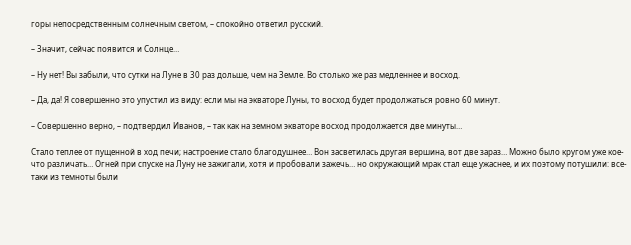горы непосредственным солнечным светом, – спокойно ответил русский.

– Значит, сейчас появится и Солнце…

– Ну нет! Вы забыли, что сутки на Луне в 30 раз дольше, чем на Земле. Во столько же раз медленнее и восход.

– Да, да! Я совершенно это упустил из виду: если мы на экваторе Луны, то восход будет продолжаться ровно 60 минут.

– Совершенно верно, – подтвердил Иванов, – так как на земном экваторе восход продолжается две минуты…

Стало теплее от пущенной в ход печи; настроение стало благодушнее… Вон засветилась другая вершина, вот две зараз… Можно было кругом уже кое-что различать… Огней при спуске на Луну не зажигали, хотя и пробовали зажечь… но окружающий мрак стал еще ужаснее, и их поэтому потушили: все-таки из темноты были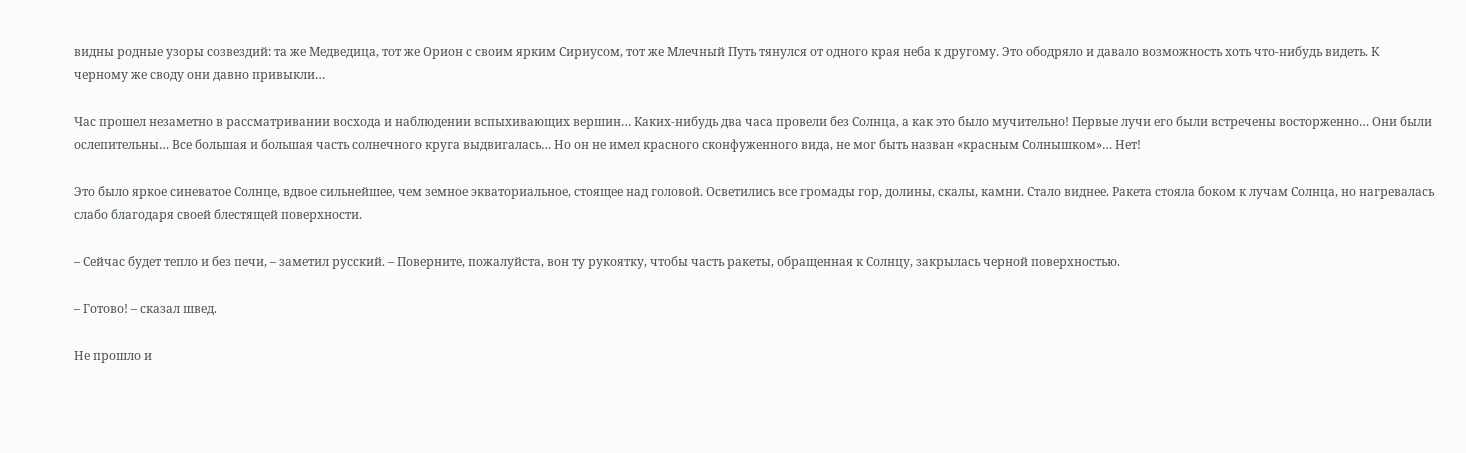видны родные узоры созвездий: та же Медведица, тот же Орион с своим ярким Сириусом, тот же Млечный Путь тянулся от одного края неба к другому. Это ободряло и давало возможность хоть что-нибудь видеть. К черному же своду они давно привыкли…

Час прошел незаметно в рассматривании восхода и наблюдении вспыхивающих вершин… Каких-нибудь два часа провели без Солнца, а как это было мучительно! Первые лучи его были встречены восторженно… Они были ослепительны… Все большая и большая часть солнечного круга выдвигалась… Но он не имел красного сконфуженного вида, не мог быть назван «красным Солнышком»… Нет!

Это было яркое синеватое Солнце, вдвое сильнейшее, чем земное экваториальное, стоящее над головой. Осветились все громады гор, долины, скалы, камни. Стало виднее. Ракета стояла боком к лучам Солнца, но нагревалась слабо благодаря своей блестящей поверхности.

– Сейчас будет тепло и без печи, – заметил русский. – Поверните, пожалуйста, вон ту рукоятку, чтобы часть ракеты, обращенная к Солнцу, закрылась черной поверхностью.

– Готово! – сказал швед.

Не прошло и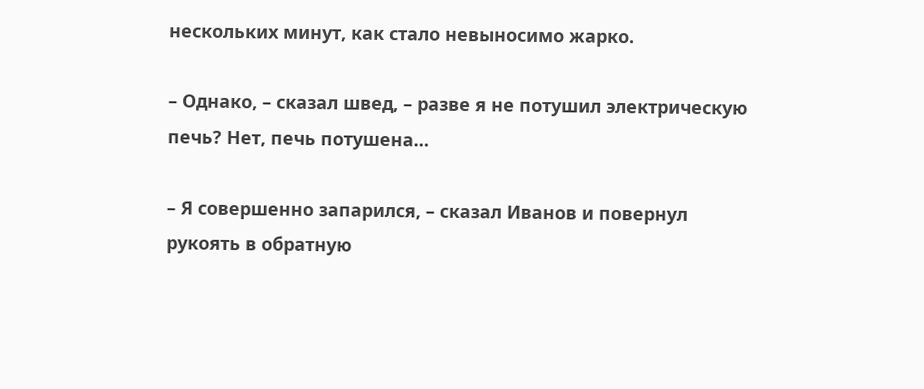нескольких минут, как стало невыносимо жарко.

– Однако, – сказал швед, – разве я не потушил электрическую печь? Нет, печь потушена…

– Я совершенно запарился, – сказал Иванов и повернул рукоять в обратную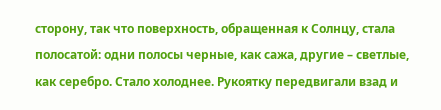сторону, так что поверхность, обращенная к Солнцу, стала полосатой: одни полосы черные, как сажа, другие – светлые, как серебро. Стало холоднее. Рукоятку передвигали взад и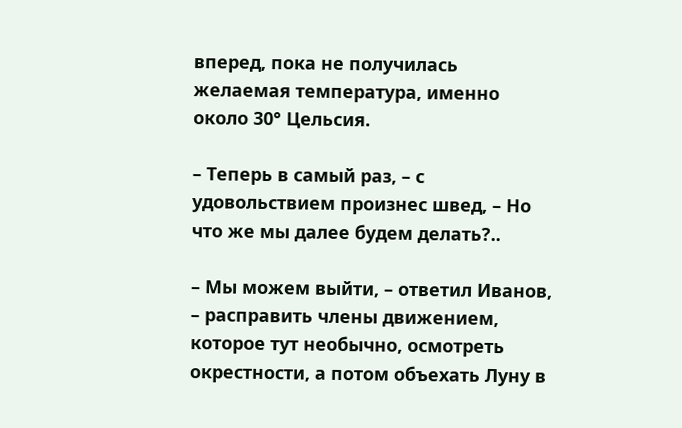вперед, пока не получилась желаемая температура, именно около 30° Цельсия.

– Теперь в самый раз, – с удовольствием произнес швед, – Но что же мы далее будем делать?..

– Мы можем выйти, – ответил Иванов, – расправить члены движением, которое тут необычно, осмотреть окрестности, а потом объехать Луну в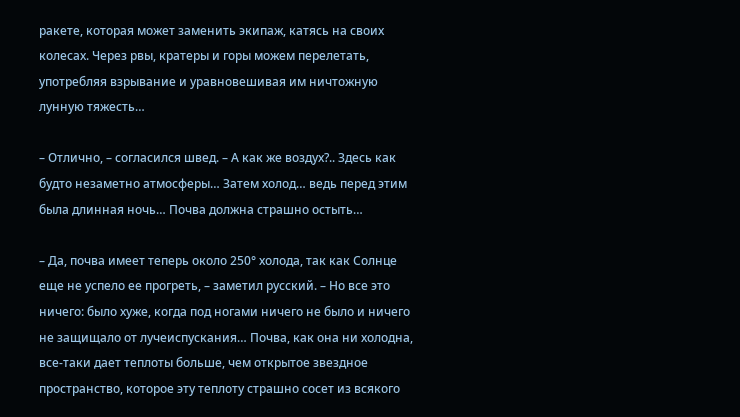ракете, которая может заменить экипаж, катясь на своих колесах. Через рвы, кратеры и горы можем перелетать, употребляя взрывание и уравновешивая им ничтожную лунную тяжесть…

– Отлично, – согласился швед. – А как же воздух?.. Здесь как будто незаметно атмосферы… Затем холод… ведь перед этим была длинная ночь… Почва должна страшно остыть…

– Да, почва имеет теперь около 250° холода, так как Солнце еще не успело ее прогреть, – заметил русский. – Но все это ничего: было хуже, когда под ногами ничего не было и ничего не защищало от лучеиспускания… Почва, как она ни холодна, все-таки дает теплоты больше, чем открытое звездное пространство, которое эту теплоту страшно сосет из всякого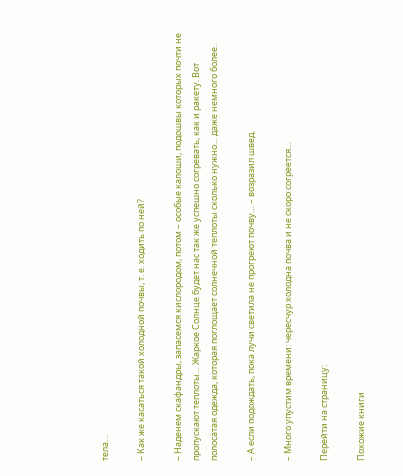тела…

– Как же касаться такой холодной почвы, т. е. ходить по ней?

– Наденем скафандры, запасемся кислородом, потом – особые калоши, подошвы которых почти не пропускают теплоты… Жаркое Солнце будет нас так же успешно согревать, как и ракету. Вот полосатая одежда, которая поглощает солнечной теплоты сколько нужно… даже немного более.

– А если подождать, пока лучи светила не прогреют почву… – возразил швед.

– Много упустим времени: чересчур холодна почва и не скоро согреется…

Перейти на страницу:

Похожие книги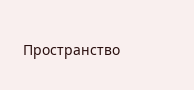Пространство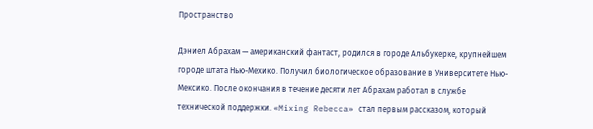Пространство

Дэниел Абрахам — американский фантаст, родился в городе Альбукерке, крупнейшем городе штата Нью-Мехико. Получил биологическое образование в Университете Нью-Мексико. После окончания в течение десяти лет Абрахам работал в службе технической поддержки. «Mixing Rebecca» стал первым рассказом, который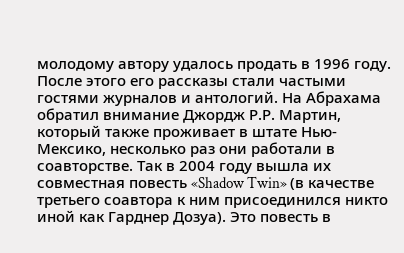молодому автору удалось продать в 1996 году. После этого его рассказы стали частыми гостями журналов и антологий. На Абрахама обратил внимание Джордж Р.Р. Мартин, который также проживает в штате Нью-Мексико, несколько раз они работали в соавторстве. Так в 2004 году вышла их совместная повесть «Shadow Twin» (в качестве третьего соавтора к ним присоединился никто иной как Гарднер Дозуа). Это повесть в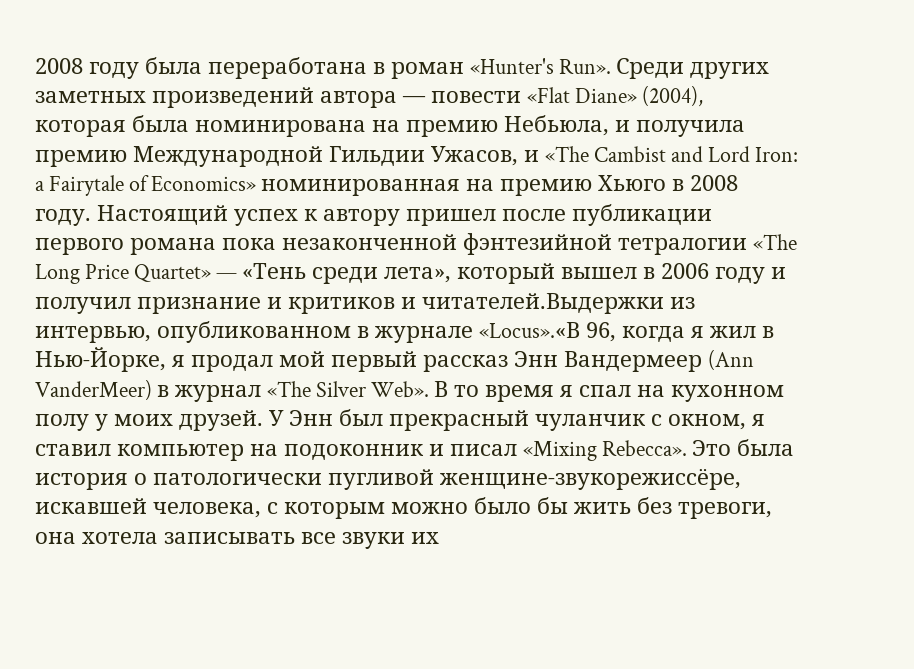2008 году была переработана в роман «Hunter's Run». Среди других заметных произведений автора — повести «Flat Diane» (2004), которая была номинирована на премию Небьюла, и получила премию Международной Гильдии Ужасов, и «The Cambist and Lord Iron: a Fairytale of Economics» номинированная на премию Хьюго в 2008 году. Настоящий успех к автору пришел после публикации первого романа пока незаконченной фэнтезийной тетралогии «The Long Price Quartet» — «Тень среди лета», который вышел в 2006 году и получил признание и критиков и читателей.Выдержки из интервью, опубликованном в журнале «Locus».«В 96, когда я жил в Нью-Йорке, я продал мой первый рассказ Энн Вандермеер (Ann VanderMeer) в журнал «The Silver Web». В то время я спал на кухонном полу у моих друзей. У Энн был прекрасный чуланчик с окном, я ставил компьютер на подоконник и писал «Mixing Rebecca». Это была история о патологически пугливой женщине-звукорежиссёре, искавшей человека, с которым можно было бы жить без тревоги, она хотела записывать все звуки их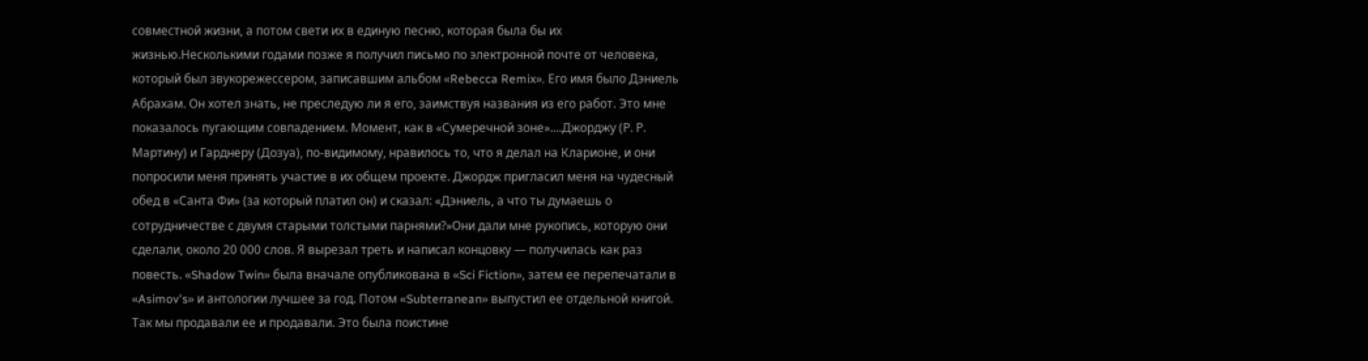совместной жизни, а потом свети их в единую песню, которая была бы их жизнью.Несколькими годами позже я получил письмо по электронной почте от человека, который был звукорежессером, записавшим альбом «Rebecca Remix». Его имя было Дэниель Абрахам. Он хотел знать, не преследую ли я его, заимствуя названия из его работ. Это мне показалось пугающим совпадением. Момент, как в «Сумеречной зоне»....Джорджу (Р. Р. Мартину) и Гарднеру (Дозуа), по-видимому, нравилось то, что я делал на Кларионе, и они попросили меня принять участие в их общем проекте. Джордж пригласил меня на чудесный обед в «Санта Фи» (за который платил он) и сказал: «Дэниель, а что ты думаешь о сотрудничестве с двумя старыми толстыми парнями?»Они дали мне рукопись, которую они сделали, около 20 000 слов. Я вырезал треть и написал концовку — получилась как раз повесть. «Shadow Twin» была вначале опубликована в «Sci Fiction», затем ее перепечатали в «Asimov's» и антологии лучшее за год. Потом «Subterranean» выпустил ее отдельной книгой. Так мы продавали ее и продавали. Это была поистине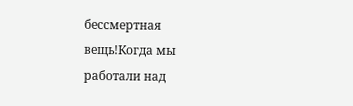бессмертная вещь!Когда мы работали над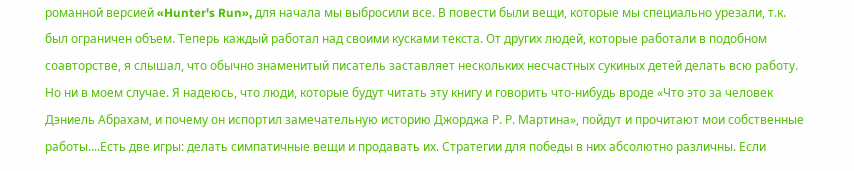романной версией «Hunter's Run», для начала мы выбросили все. В повести были вещи, которые мы специально урезали, т.к. был ограничен объем. Теперь каждый работал над своими кусками текста. От других людей, которые работали в подобном соавторстве, я слышал, что обычно знаменитый писатель заставляет нескольких несчастных сукиных детей делать всю работу. Но ни в моем случае. Я надеюсь, что люди, которые будут читать эту книгу и говорить что-нибудь вроде «Что это за человек Дэниель Абрахам, и почему он испортил замечательную историю Джорджа Р. Р. Мартина», пойдут и прочитают мои собственные работы....Есть две игры: делать симпатичные вещи и продавать их. Стратегии для победы в них абсолютно различны. Если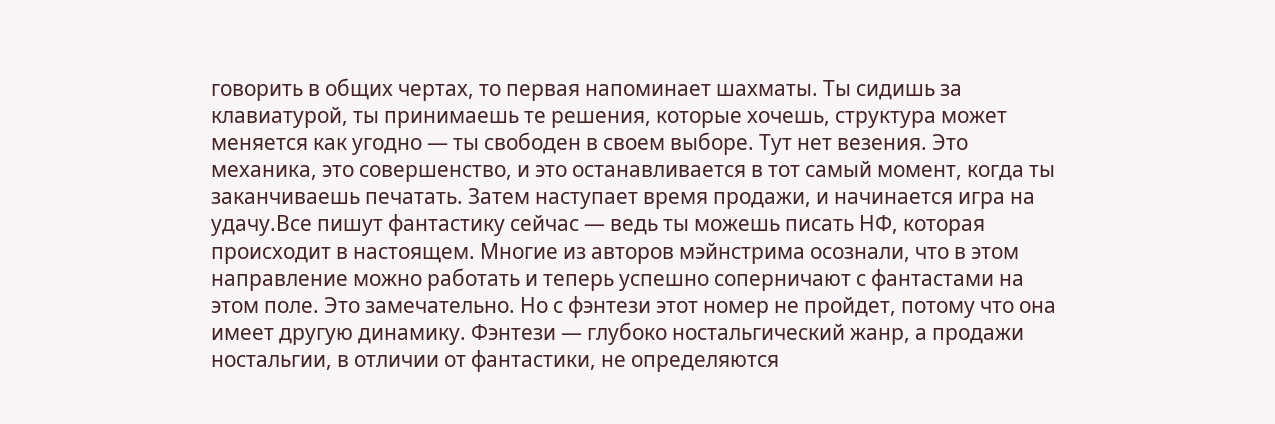говорить в общих чертах, то первая напоминает шахматы. Ты сидишь за клавиатурой, ты принимаешь те решения, которые хочешь, структура может меняется как угодно — ты свободен в своем выборе. Тут нет везения. Это механика, это совершенство, и это останавливается в тот самый момент, когда ты заканчиваешь печатать. Затем наступает время продажи, и начинается игра на удачу.Все пишут фантастику сейчас — ведь ты можешь писать НФ, которая происходит в настоящем. Многие из авторов мэйнстрима осознали, что в этом направление можно работать и теперь успешно соперничают с фантастами на этом поле. Это замечательно. Но с фэнтези этот номер не пройдет, потому что она имеет другую динамику. Фэнтези — глубоко ностальгический жанр, а продажи ностальгии, в отличии от фантастики, не определяются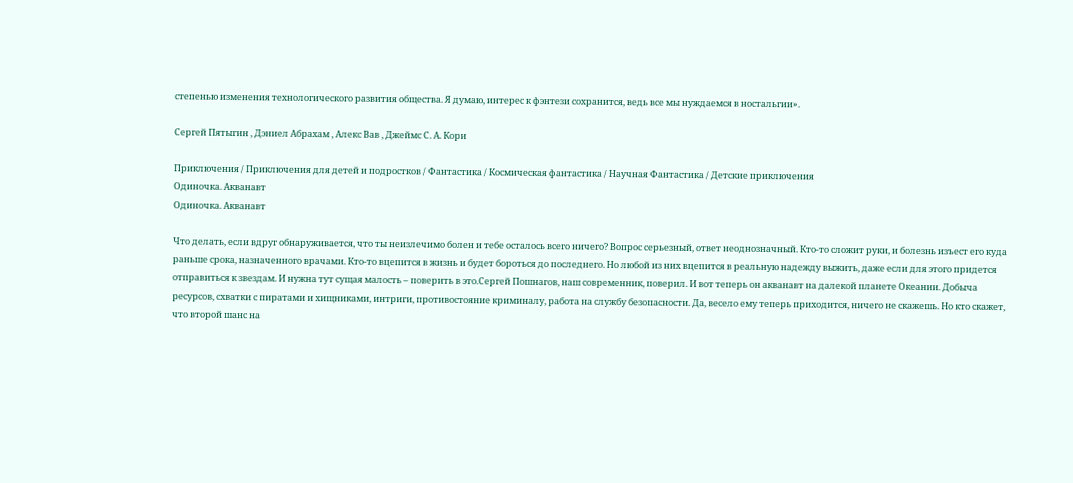степенью изменения технологического развития общества. Я думаю, интерес к фэнтези сохранится, ведь все мы нуждаемся в ностальгии».

Сергей Пятыгин , Дэниел Абрахам , Алекс Вав , Джеймс С. А. Кори

Приключения / Приключения для детей и подростков / Фантастика / Космическая фантастика / Научная Фантастика / Детские приключения
Одиночка. Акванавт
Одиночка. Акванавт

Что делать, если вдруг обнаруживается, что ты неизлечимо болен и тебе осталось всего ничего? Вопрос серьезный, ответ неоднозначный. Кто-то сложит руки, и болезнь изъест его куда раньше срока, назначенного врачами. Кто-то вцепится в жизнь и будет бороться до последнего. Но любой из них вцепится в реальную надежду выжить, даже если для этого придется отправиться к звездам. И нужна тут сущая малость – поверить в это.Сергей Пошнагов, наш современник, поверил. И вот теперь он акванавт на далекой планете Океании. Добыча ресурсов, схватки с пиратами и хищниками, интриги, противостояние криминалу, работа на службу безопасности. Да, весело ему теперь приходится, ничего не скажешь. Но кто скажет, что второй шанс на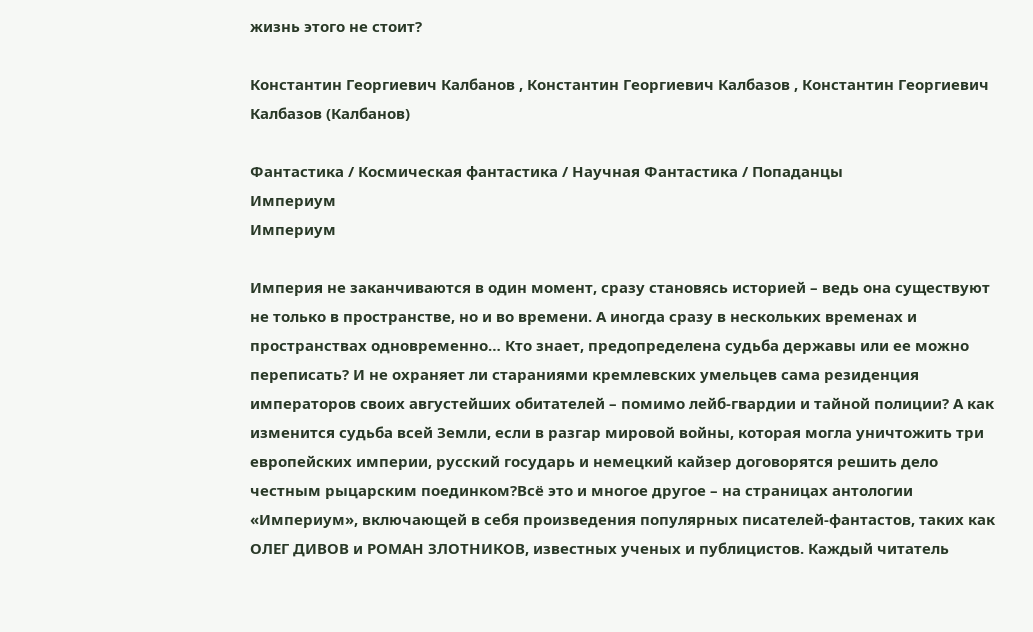жизнь этого не стоит?

Константин Георгиевич Калбанов , Константин Георгиевич Калбазов , Константин Георгиевич Калбазов (Калбанов)

Фантастика / Космическая фантастика / Научная Фантастика / Попаданцы
Империум
Империум

Империя не заканчиваются в один момент, сразу становясь историей – ведь она существуют не только в пространстве, но и во времени. А иногда сразу в нескольких временах и пространствах одновременно… Кто знает, предопределена судьба державы или ее можно переписать? И не охраняет ли стараниями кремлевских умельцев сама резиденция императоров своих августейших обитателей – помимо лейб-гвардии и тайной полиции? А как изменится судьба всей Земли, если в разгар мировой войны, которая могла уничтожить три европейских империи, русский государь и немецкий кайзер договорятся решить дело честным рыцарским поединком?Всё это и многое другое – на страницах антологии «Империум», включающей в себя произведения популярных писателей-фантастов, таких как ОЛЕГ ДИВОВ и РОМАН ЗЛОТНИКОВ, известных ученых и публицистов. Каждый читатель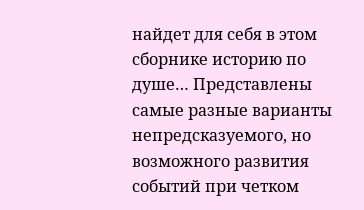найдет для себя в этом сборнике историю по душе… Представлены самые разные варианты непредсказуемого, но возможного развития событий при четком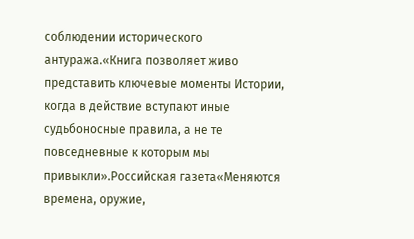соблюдении исторического антуража.«Книга позволяет живо представить ключевые моменты Истории, когда в действие вступают иные судьбоносные правила, а не те повседневные к которым мы привыкли».Российская газета«Меняются времена, оружие,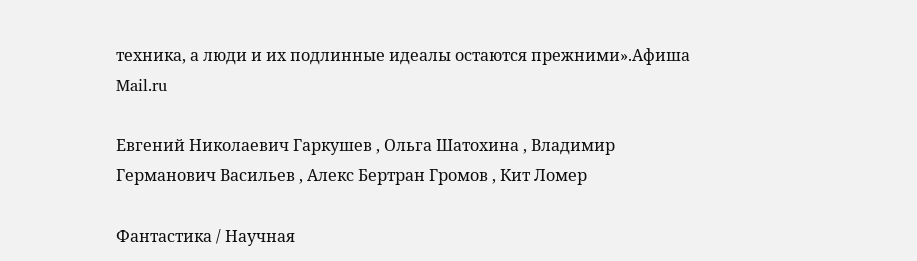техника, а люди и их подлинные идеалы остаются прежними».Афиша Mail.ru

Евгений Николаевич Гаркушев , Ольга Шатохина , Владимир Германович Васильев , Алекс Бертран Громов , Кит Ломер

Фантастика / Научная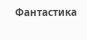Фантастика